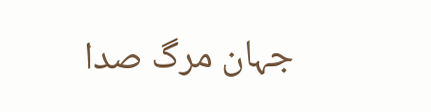جہان مرگ صدا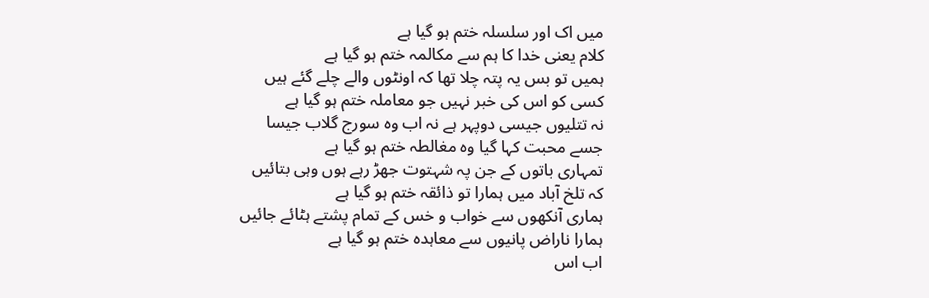میں اک اور سلسلہ ختم ہو گیا ہے
کلام یعنی خدا کا ہم سے مکالمہ ختم ہو گیا ہے
ہمیں تو بس یہ پتہ چلا تھا کہ اونٹوں والے چلے گئے ہیں
کسی کو اس کی خبر نہیں جو معاملہ ختم ہو گیا ہے
نہ تتلیوں جیسی دوپہر ہے نہ اب وہ سورج گلاب جیسا
جسے محبت کہا گیا وہ مغالطہ ختم ہو گیا ہے
تمہاری باتوں کے جن پہ شہتوت جھڑ رہے ہوں وہی بتائیں
کہ تلخ آباد میں ہمارا تو ذائقہ ختم ہو گیا ہے
ہماری آنکھوں سے خواب و خس کے تمام پشتے ہٹائے جائیں
ہمارا ناراض پانیوں سے معاہدہ ختم ہو گیا ہے
اب اس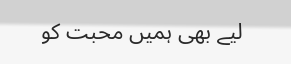لیے بھی ہمیں محبت کو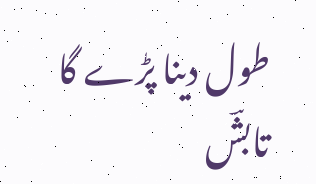طول دینا پڑے گا تابشؔ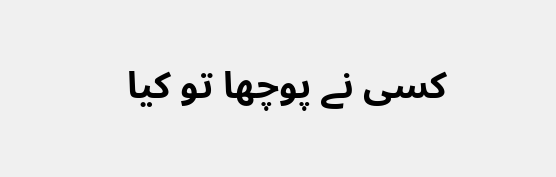کسی نے پوچھا تو کیا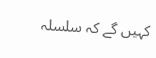کہیں گے کہ سلسلہ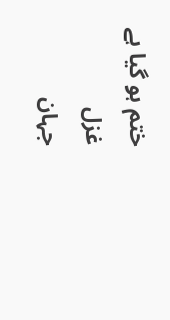ختم ہو گیا ہے
غزل
جہان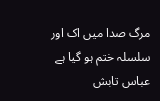مرگ صدا میں اک اور سلسلہ ختم ہو گیا ہے
عباس تابش